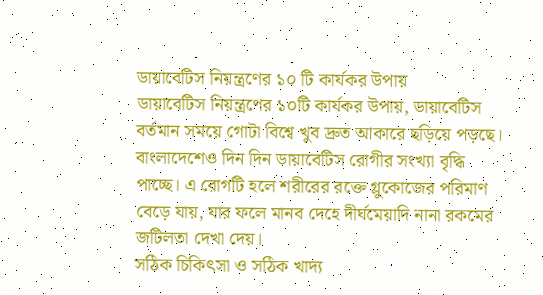ডায়াবেটিস নিয়ন্ত্রণের ১০ টি কার্যকর উপায়
ডায়াবেটিস নিয়ন্ত্রণের ১০টি কার্যকর উপায়, ডায়াবেটিস বর্তমান সময়ে গোটা বিশ্বে খুব দ্রুত আকারে ছড়িয়ে পড়ছে। বাংলাদেশেও দিন দিন ডায়াবেটিস রোগীর সংখ্যা বৃদ্ধি পাচ্ছে। এ রোগটি হলে শরীরের রক্তে গ্লুকোজের পরিমাণ বেড়ে যায়, যার ফলে মানব দেহে দীর্ঘমেয়াদি নানা রকমের জটিলতা দেখা দেয়।
সঠিক চিকিৎসা ও সঠিক খাদ্য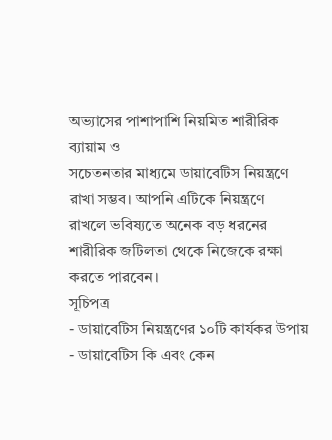অভ্যাসের পাশাপাশি নিয়মিত শারীরিক ব্যায়াম ও
সচেতনতার মাধ্যমে ডায়াবেটিস নিয়ন্ত্রণে রাখা সম্ভব। আপনি এটিকে নিয়ন্ত্রণে
রাখলে ভবিষ্যতে অনেক বড় ধরনের শারীরিক জটিলতা থেকে নিজেকে রক্ষা করতে পারবেন।
সূচিপত্র
- ডায়াবেটিস নিয়ন্ত্রণের ১০টি কার্যকর উপায়
- ডায়াবেটিস কি এবং কেন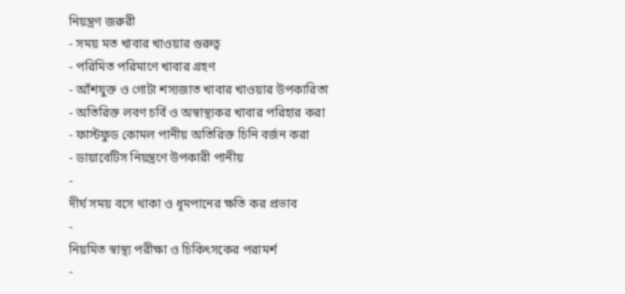নিয়ন্ত্রণ জরুরী
- সময় মত খাবার খাওয়ার গুরুত্ব
- পরিমিত পরিমাণে খাবার গ্রহণ
- আঁশযুক্ত ও গোটা শস্যজাত খাবার খাওয়ার উপকারিতা
- অতিরিক্ত লবণ চর্বি ও অস্বাস্থ্যকর খাবার পরিহার করা
- ফাস্টফুড কোমল পানীয় অতিরিক্ত চিনি বর্জন করা
- ডায়াবেটিস নিয়ন্ত্রণে উপকারী পানীয়
-
দীর্ঘ সময় বসে থাকা ও ধূমপানের ক্ষতি কর প্রভাব
-
নিয়মিত স্বাস্থ্য পরীক্ষা ও চিকিৎসকের পরামর্শ
-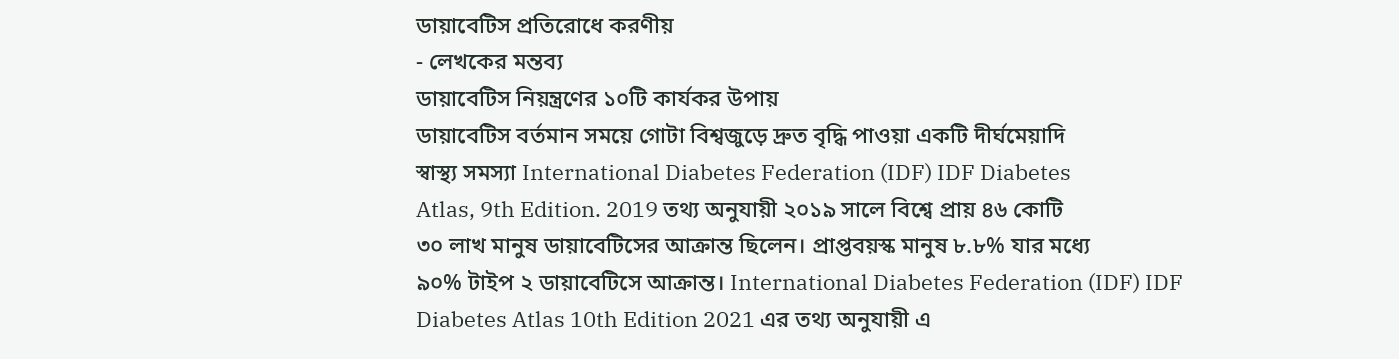ডায়াবেটিস প্রতিরোধে করণীয়
- লেখকের মন্তব্য
ডায়াবেটিস নিয়ন্ত্রণের ১০টি কার্যকর উপায়
ডায়াবেটিস বর্তমান সময়ে গোটা বিশ্বজুড়ে দ্রুত বৃদ্ধি পাওয়া একটি দীর্ঘমেয়াদি
স্বাস্থ্য সমস্যা International Diabetes Federation (IDF) IDF Diabetes
Atlas, 9th Edition. 2019 তথ্য অনুযায়ী ২০১৯ সালে বিশ্বে প্রায় ৪৬ কোটি
৩০ লাখ মানুষ ডায়াবেটিসের আক্রান্ত ছিলেন। প্রাপ্তবয়স্ক মানুষ ৮.৮% যার মধ্যে
৯০% টাইপ ২ ডায়াবেটিসে আক্রান্ত। International Diabetes Federation (IDF) IDF
Diabetes Atlas 10th Edition 2021 এর তথ্য অনুযায়ী এ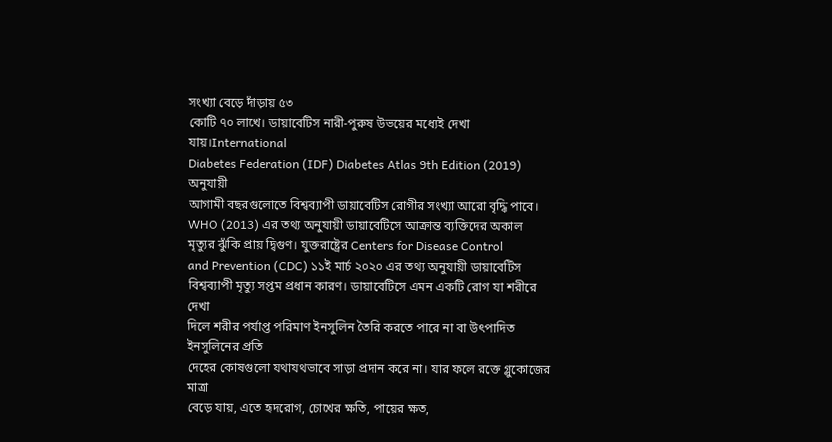সংখ্যা বেড়ে দাঁড়ায় ৫৩
কোটি ৭০ লাখে। ডায়াবেটিস নারী-পুরুষ উভয়ের মধ্যেই দেখা যায়।International
Diabetes Federation (IDF) Diabetes Atlas 9th Edition (2019) অনুযায়ী
আগামী বছরগুলোতে বিশ্বব্যাপী ডায়াবেটিস রোগীর সংখ্যা আরো বৃদ্ধি পাবে।
WHO (2013) এর তথ্য অনুযায়ী ডায়াবেটিসে আক্রান্ত ব্যক্তিদের অকাল
মৃত্যুর ঝুঁকি প্রায় দ্বিগুণ। যুক্তরাষ্ট্রের Centers for Disease Control
and Prevention (CDC) ১১ই মার্চ ২০২০ এর তথ্য অনুযায়ী ডায়াবেটিস
বিশ্বব্যাপী মৃত্যু সপ্তম প্রধান কারণ। ডায়াবেটিসে এমন একটি রোগ যা শরীরে দেখা
দিলে শরীর পর্যাপ্ত পরিমাণ ইনসুলিন তৈরি করতে পারে না বা উৎপাদিত ইনসুলিনের প্রতি
দেহের কোষগুলো যথাযথভাবে সাড়া প্রদান করে না। যার ফলে রক্তে গ্লুকোজের মাত্রা
বেড়ে যায়, এতে হৃদরোগ, চোখের ক্ষতি, পায়ের ক্ষত,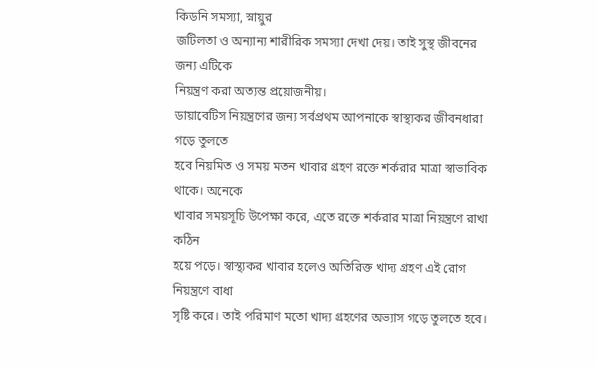কিডনি সমস্যা, স্নায়ুর
জটিলতা ও অন্যান্য শারীরিক সমস্যা দেখা দেয়। তাই সুস্থ জীবনের জন্য এটিকে
নিয়ন্ত্রণ করা অত্যন্ত প্রয়োজনীয়।
ডায়াবেটিস নিয়ন্ত্রণের জন্য সর্বপ্রথম আপনাকে স্বাস্থ্যকর জীবনধারা গড়ে তুলতে
হবে নিয়মিত ও সময় মতন খাবার গ্রহণ রক্তে শর্করার মাত্রা স্বাভাবিক থাকে। অনেকে
খাবার সময়সূচি উপেক্ষা করে, এতে রক্তে শর্করার মাত্রা নিয়ন্ত্রণে রাখা কঠিন
হয়ে পড়ে। স্বাস্থ্যকর খাবার হলেও অতিরিক্ত খাদ্য গ্রহণ এই রোগ নিয়ন্ত্রণে বাধা
সৃষ্টি করে। তাই পরিমাণ মতো খাদ্য গ্রহণের অভ্যাস গড়ে তুলতে হবে।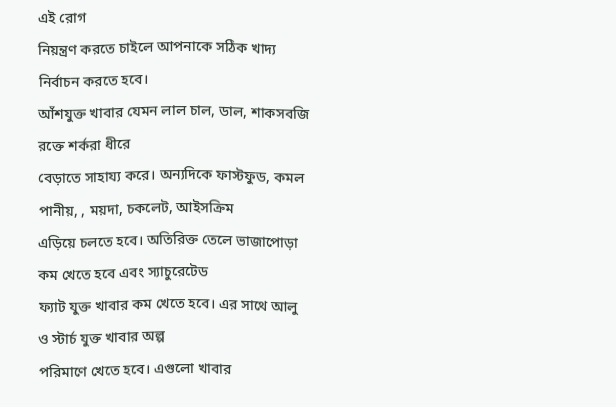এই রোগ
নিয়ন্ত্রণ করতে চাইলে আপনাকে সঠিক খাদ্য নির্বাচন করতে হবে।
আঁশযুক্ত খাবার যেমন লাল চাল, ডাল, শাকসবজি রক্তে শর্করা ধীরে
বেড়াতে সাহায্য করে। অন্যদিকে ফাস্টফুড, কমল পানীয়, , ময়দা, চকলেট, আইসক্রিম
এড়িয়ে চলতে হবে। অতিরিক্ত তেলে ভাজাপোড়া কম খেতে হবে এবং স্যাচুরেটেড
ফ্যাট যুক্ত খাবার কম খেতে হবে। এর সাথে আলু ও স্টার্চ যুক্ত খাবার অল্প
পরিমাণে খেতে হবে। এগুলো খাবার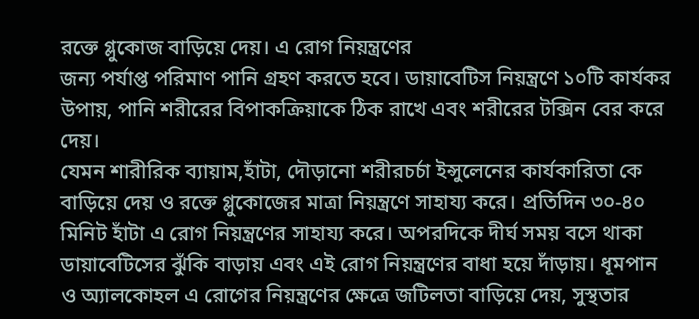রক্তে গ্লুকোজ বাড়িয়ে দেয়। এ রোগ নিয়ন্ত্রণের
জন্য পর্যাপ্ত পরিমাণ পানি গ্রহণ করতে হবে। ডায়াবেটিস নিয়ন্ত্রণে ১০টি কার্যকর
উপায়, পানি শরীরের বিপাকক্রিয়াকে ঠিক রাখে এবং শরীরের টক্সিন বের করে দেয়।
যেমন শারীরিক ব্যায়াম,হাঁটা, দৌড়ানো শরীরচর্চা ইন্সুলেনের কার্যকারিতা কে
বাড়িয়ে দেয় ও রক্তে গ্লুকোজের মাত্রা নিয়ন্ত্রণে সাহায্য করে। প্রতিদিন ৩০-৪০
মিনিট হাঁটা এ রোগ নিয়ন্ত্রণের সাহায্য করে। অপরদিকে দীর্ঘ সময় বসে থাকা
ডায়াবেটিসের ঝুঁকি বাড়ায় এবং এই রোগ নিয়ন্ত্রণের বাধা হয়ে দাঁড়ায়। ধূমপান
ও অ্যালকোহল এ রোগের নিয়ন্ত্রণের ক্ষেত্রে জটিলতা বাড়িয়ে দেয়, সুস্থতার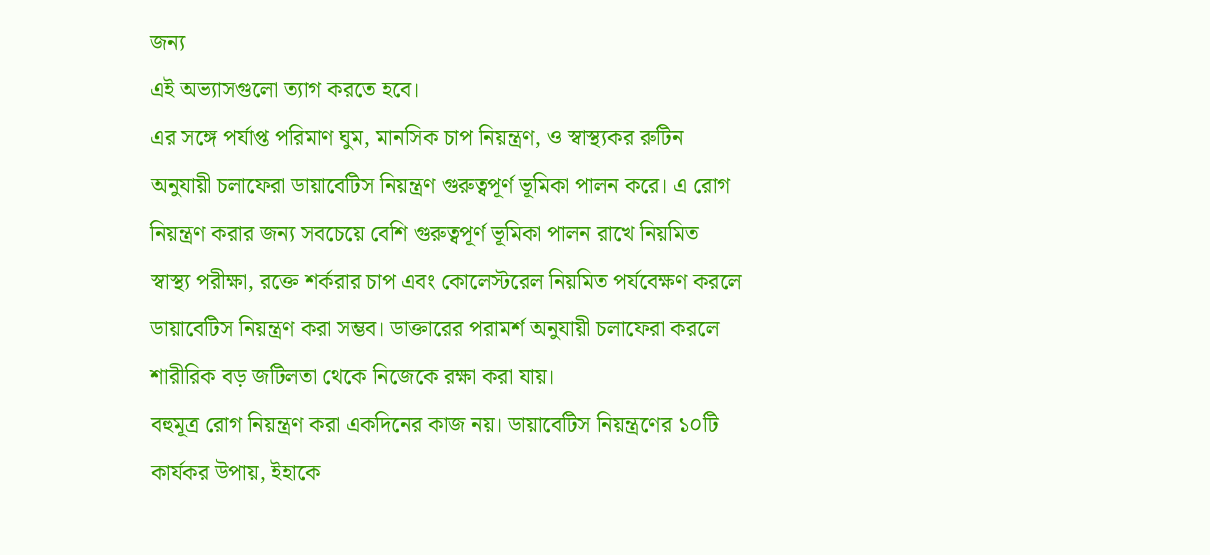জন্য
এই অভ্যাসগুলো ত্যাগ করতে হবে।
এর সঙ্গে পর্যাপ্ত পরিমাণ ঘুম, মানসিক চাপ নিয়ন্ত্রণ, ও স্বাস্থ্যকর রুটিন
অনুযায়ী চলাফেরা ডায়াবেটিস নিয়ন্ত্রণ গুরুত্বপূর্ণ ভূমিকা পালন করে। এ রোগ
নিয়ন্ত্রণ করার জন্য সবচেয়ে বেশি গুরুত্বপূর্ণ ভূমিকা পালন রাখে নিয়মিত
স্বাস্থ্য পরীক্ষা, রক্তে শর্করার চাপ এবং কোলেস্টরেল নিয়মিত পর্যবেক্ষণ করলে
ডায়াবেটিস নিয়ন্ত্রণ করা সম্ভব। ডাক্তারের পরামর্শ অনুযায়ী চলাফেরা করলে
শারীরিক বড় জটিলতা থেকে নিজেকে রক্ষা করা যায়।
বহুমূত্র রোগ নিয়ন্ত্রণ করা একদিনের কাজ নয়। ডায়াবেটিস নিয়ন্ত্রণের ১০টি
কার্যকর উপায়, ইহাকে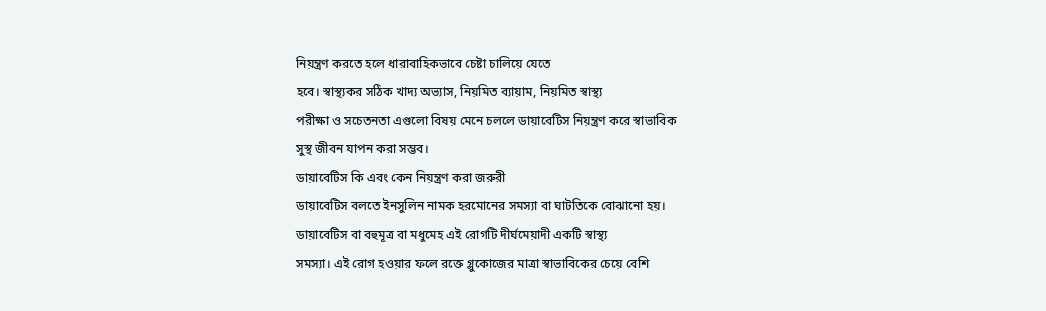নিয়ন্ত্রণ করতে হলে ধারাবাহিকভাবে চেষ্টা চালিয়ে যেতে
হবে। স্বাস্থ্যকর সঠিক খাদ্য অভ্যাস, নিয়মিত ব্যায়াম, নিয়মিত স্বাস্থ্য
পরীক্ষা ও সচেতনতা এগুলো বিষয় মেনে চললে ডায়াবেটিস নিয়ন্ত্রণ করে স্বাভাবিক
সুস্থ জীবন যাপন করা সম্ভব।
ডায়াবেটিস কি এবং কেন নিয়ন্ত্রণ করা জরুরী
ডায়াবেটিস বলতে ইনসুলিন নামক হরমোনের সমস্যা বা ঘাটতিকে বোঝানো হয়।
ডায়াবেটিস বা বহুমূত্র বা মধুমেহ এই রোগটি দীর্ঘমেয়াদী একটি স্বাস্থ্য
সমস্যা। এই রোগ হওয়ার ফলে রক্তে গ্লুকোজের মাত্রা স্বাভাবিকের চেয়ে বেশি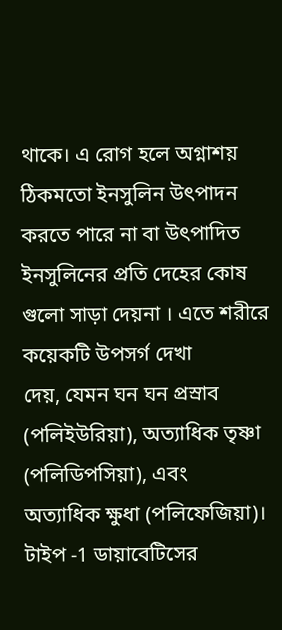থাকে। এ রোগ হলে অগ্নাশয় ঠিকমতো ইনসুলিন উৎপাদন করতে পারে না বা উৎপাদিত
ইনসুলিনের প্রতি দেহের কোষ গুলো সাড়া দেয়না । এতে শরীরে কয়েকটি উপসর্গ দেখা
দেয়, যেমন ঘন ঘন প্রস্রাব (পলিইউরিয়া), অত্যাধিক তৃষ্ণা (পলিডিপসিয়া), এবং
অত্যাধিক ক্ষুধা (পলিফেজিয়া)। টাইপ -1 ডায়াবেটিসের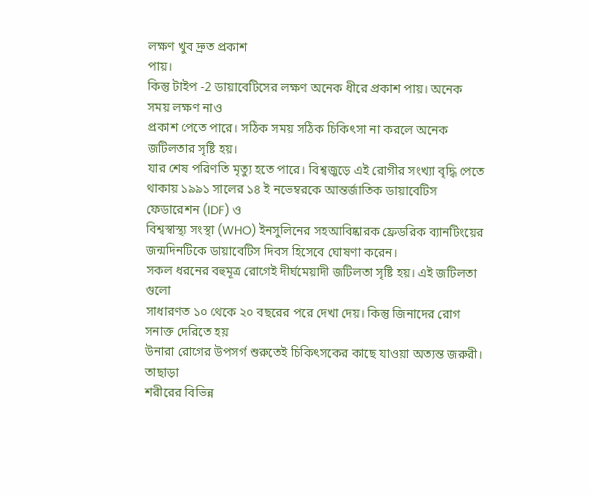লক্ষণ খুব দ্রুত প্রকাশ
পায়।
কিন্তু টাইপ -2 ডায়াবেটিসের লক্ষণ অনেক ধীরে প্রকাশ পায়। অনেক সময় লক্ষণ নাও
প্রকাশ পেতে পারে। সঠিক সময় সঠিক চিকিৎসা না করলে অনেক জটিলতার সৃষ্টি হয়।
যার শেষ পরিণতি মৃত্যু হতে পারে। বিশ্বজুড়ে এই রোগীর সংখ্যা বৃদ্ধি পেতে
থাকায় ১৯৯১ সালের ১৪ ই নভেম্বরকে আন্তর্জাতিক ডায়াবেটিস ফেডারেশন (IDF) ও
বিশ্বস্বাস্থ্য সংস্থা (WHO) ইনসুলিনের সহআবিষ্কারক ফ্রেডরিক ব্যানটিংয়ের
জন্মদিনটিকে ডায়াবেটিস দিবস হিসেবে ঘোষণা করেন।
সকল ধরনের বহুমূত্র রোগেই দীর্ঘমেয়াদী জটিলতা সৃষ্টি হয়। এই জটিলতা গুলো
সাধারণত ১০ থেকে ২০ বছরের পরে দেখা দেয়। কিন্তু জিনাদের রোগ সনাক্ত দেরিতে হয়
উনারা রোগের উপসর্গ শুরুতেই চিকিৎসকের কাছে যাওয়া অত্যন্ত জরুরী। তাছাড়া
শরীরের বিভিন্ন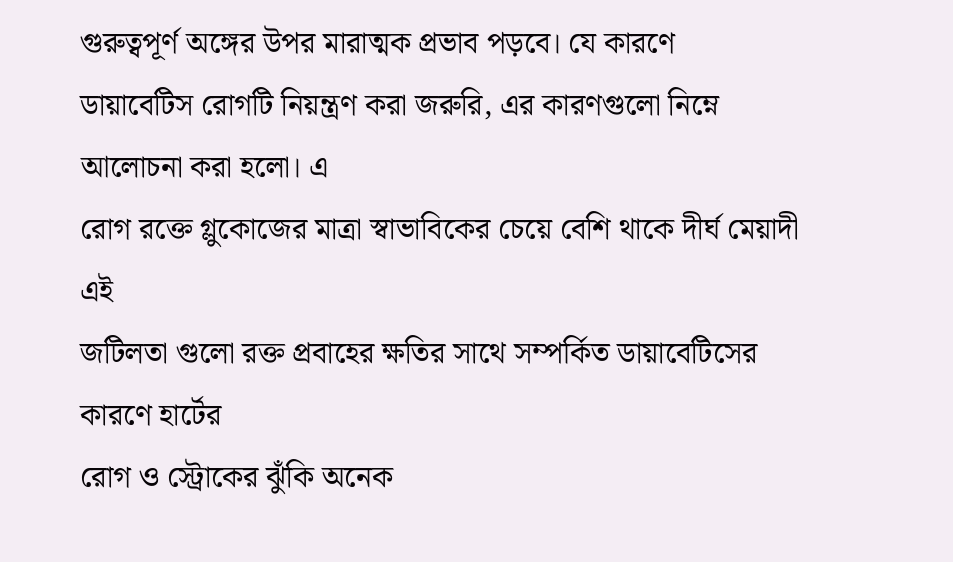গুরুত্বপূর্ণ অঙ্গের উপর মারাত্মক প্রভাব পড়বে। যে কারণে
ডায়াবেটিস রোগটি নিয়ন্ত্রণ করা জরুরি, এর কারণগুলো নিম্নে আলোচনা করা হলো। এ
রোগ রক্তে গ্লুকোজের মাত্রা স্বাভাবিকের চেয়ে বেশি থাকে দীর্ঘ মেয়াদী এই
জটিলতা গুলো রক্ত প্রবাহের ক্ষতির সাথে সম্পর্কিত ডায়াবেটিসের কারণে হার্টের
রোগ ও স্ট্রোকের ঝুঁকি অনেক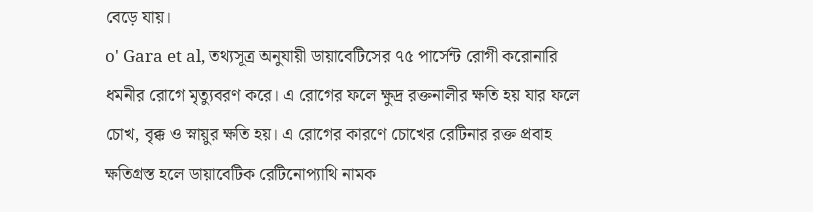বেড়ে যায়।
o' Gara et al, তথ্যসূত্র অনুযায়ী ডায়াবেটিসের ৭৫ পার্সেন্ট রোগী করোনারি
ধমনীর রোগে মৃত্যুবরণ করে। এ রোগের ফলে ক্ষুদ্র রক্তনালীর ক্ষতি হয় যার ফলে
চোখ, বৃক্ক ও স্নায়ুর ক্ষতি হয়। এ রোগের কারণে চোখের রেটিনার রক্ত প্রবাহ
ক্ষতিগ্রস্ত হলে ডায়াবেটিক রেটিনোপ্যাথি নামক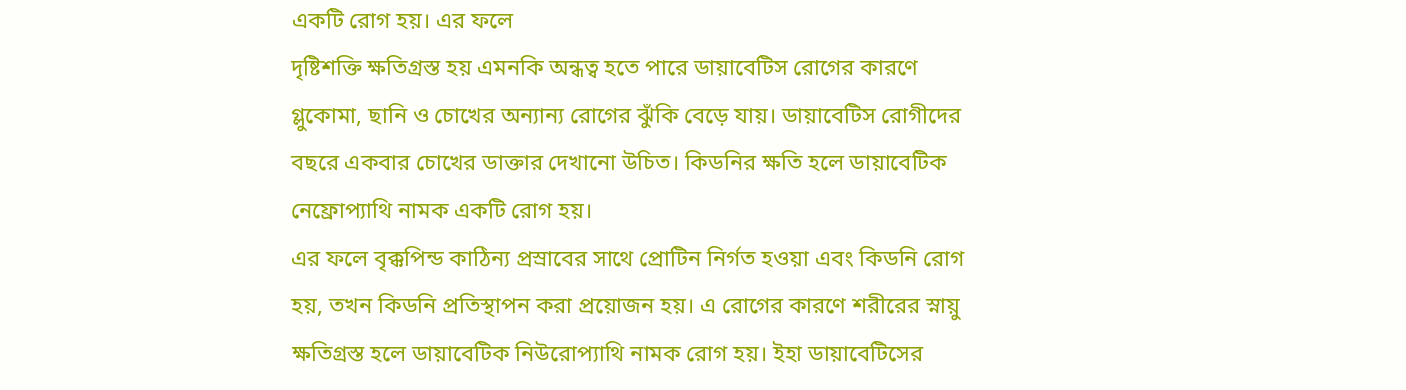একটি রোগ হয়। এর ফলে
দৃষ্টিশক্তি ক্ষতিগ্রস্ত হয় এমনকি অন্ধত্ব হতে পারে ডায়াবেটিস রোগের কারণে
গ্লুকোমা, ছানি ও চোখের অন্যান্য রোগের ঝুঁকি বেড়ে যায়। ডায়াবেটিস রোগীদের
বছরে একবার চোখের ডাক্তার দেখানো উচিত। কিডনির ক্ষতি হলে ডায়াবেটিক
নেফ্রোপ্যাথি নামক একটি রোগ হয়।
এর ফলে বৃক্কপিন্ড কাঠিন্য প্রস্রাবের সাথে প্রোটিন নির্গত হওয়া এবং কিডনি রোগ
হয়, তখন কিডনি প্রতিস্থাপন করা প্রয়োজন হয়। এ রোগের কারণে শরীরের স্নায়ু
ক্ষতিগ্রস্ত হলে ডায়াবেটিক নিউরোপ্যাথি নামক রোগ হয়। ইহা ডায়াবেটিসের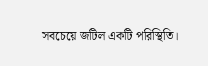সবচেয়ে জটিল একটি পরিস্থিতি।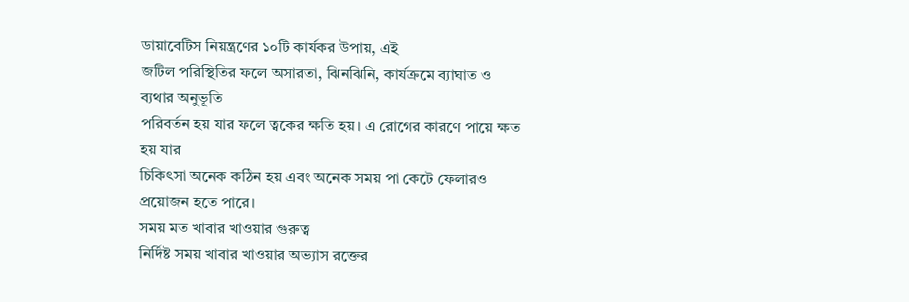ডায়াবেটিস নিয়ন্ত্রণের ১০টি কার্যকর উপায়, এই
জটিল পরিস্থিতির ফলে অসারতা, ঝিনঝিনি, কার্যক্রমে ব্যাঘাত ও ব্যথার অনুভূতি
পরিবর্তন হয় যার ফলে ত্বকের ক্ষতি হয়। এ রোগের কারণে পায়ে ক্ষত হয় যার
চিকিৎসা অনেক কঠিন হয় এবং অনেক সময় পা কেটে ফেলারও প্রয়োজন হতে পারে।
সময় মত খাবার খাওয়ার গুরুত্ব
নির্দিষ্ট সময় খাবার খাওয়ার অভ্যাস রক্তের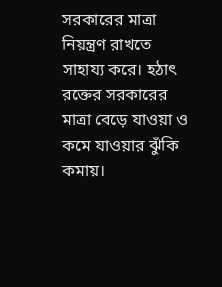সরকারের মাত্রা নিয়ন্ত্রণ রাখতে
সাহায্য করে। হঠাৎ রক্তের সরকারের মাত্রা বেড়ে যাওয়া ও কমে যাওয়ার ঝুঁকি
কমায়।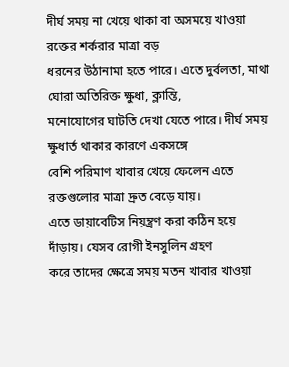দীর্ঘ সময় না খেয়ে থাকা বা অসময়ে খাওয়া রক্তের শর্করার মাত্রা বড়
ধরনের উঠানামা হতে পারে। এতে দুর্বলতা, মাথা ঘোরা অতিরিক্ত ক্ষুধা, ক্লান্তি,
মনোযোগের ঘাটতি দেখা যেতে পারে। দীর্ঘ সময় ক্ষুধার্ত থাকার কারণে একসঙ্গে
বেশি পরিমাণ খাবার খেয়ে ফেলেন এতে রক্তগুলোর মাত্রা দ্রুত বেড়ে যায়।
এতে ডায়াবেটিস নিয়ন্ত্রণ করা কঠিন হয়ে দাঁড়ায়। যেসব রোগী ইনসুলিন গ্রহণ
করে তাদের ক্ষেত্রে সময় মতন খাবার খাওয়া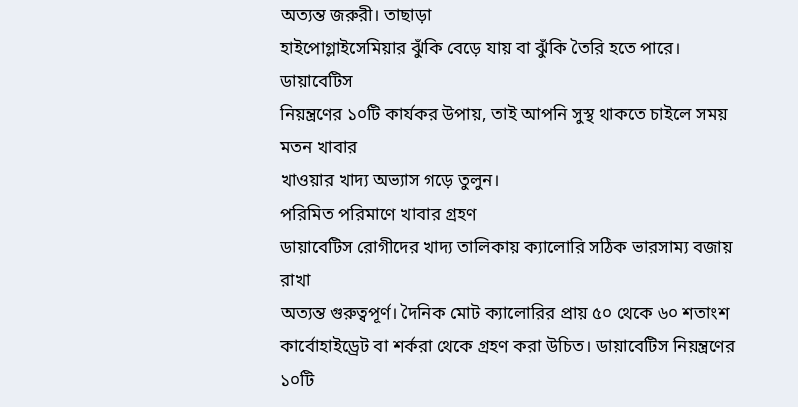অত্যন্ত জরুরী। তাছাড়া
হাইপোগ্লাইসেমিয়ার ঝুঁকি বেড়ে যায় বা ঝুঁকি তৈরি হতে পারে। ডায়াবেটিস
নিয়ন্ত্রণের ১০টি কার্যকর উপায়, তাই আপনি সুস্থ থাকতে চাইলে সময় মতন খাবার
খাওয়ার খাদ্য অভ্যাস গড়ে তুলুন।
পরিমিত পরিমাণে খাবার গ্রহণ
ডায়াবেটিস রোগীদের খাদ্য তালিকায় ক্যালোরি সঠিক ভারসাম্য বজায় রাখা
অত্যন্ত গুরুত্বপূর্ণ। দৈনিক মোট ক্যালোরির প্রায় ৫০ থেকে ৬০ শতাংশ
কার্বোহাইড্রেট বা শর্করা থেকে গ্রহণ করা উচিত। ডায়াবেটিস নিয়ন্ত্রণের ১০টি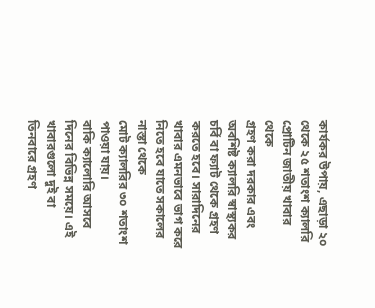কার্যকর উপায়, এছাড়া ২০ থেকে ২৫ শতাংশ ক্যালরি প্রোটিন জাতীয় খাবার থেকে
গ্রহণ করা দরকার এবং অবশিষ্ট ক্যালরি স্বাস্থ্যকর চর্বি বা ফ্যাট থেকে গ্রহণ
করতে হবে। সারাদিনের খাবার এমনভাবে ভাগ করে নিতে হবে যাতে সকালের নাস্তা থেকে
মোট ক্যালরির ৩০ শতাংশ পাওয়া যায়।
বাকি ক্যালোরি আসবে দিনের বিভিন্ন সময়ে। এই খাবারগুলো দুই বা তিনবারে গ্রহণ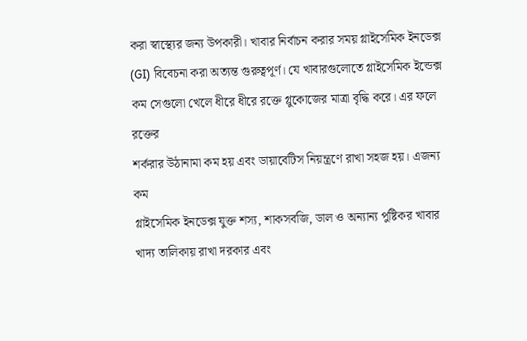করা স্বাস্থ্যের জন্য উপকারী। খাবার নির্বাচন করার সময় গ্লাইসেমিক ইনডেক্স
(GI) বিবেচনা করা অত্যন্ত গুরুত্বপূর্ণ। যে খাবারগুলোতে গ্লাইসেমিক ইন্ডেক্স
কম সেগুলো খেলে ধীরে ধীরে রক্তে গ্লুকোজের মাত্রা বৃদ্ধি করে। এর ফলে রক্তের
শর্করার উঠানামা কম হয় এবং ডায়াবেটিস নিয়ন্ত্রণে রাখা সহজ হয়। এজন্য কম
গ্লাইসেমিক ইনডেক্স যুক্ত শস্য, শাকসবজি, ডাল ও অন্যান্য পুষ্টিকর খাবার
খাদ্য তালিকায় রাখা দরকার এবং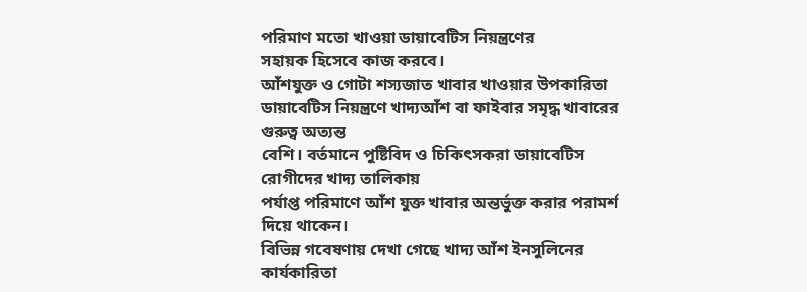পরিমাণ মতো খাওয়া ডায়াবেটিস নিয়ন্ত্রণের
সহায়ক হিসেবে কাজ করবে।
আঁশযুক্ত ও গোটা শস্যজাত খাবার খাওয়ার উপকারিতা
ডায়াবেটিস নিয়ন্ত্রণে খাদ্যআঁশ বা ফাইবার সমৃদ্ধ খাবারের গুরুত্ব অত্যন্ত
বেশি। বর্তমানে পুষ্টিবিদ ও চিকিৎসকরা ডায়াবেটিস রোগীদের খাদ্য তালিকায়
পর্যাপ্ত পরিমাণে আঁশ যুক্ত খাবার অন্তর্ভুক্ত করার পরামর্শ দিয়ে থাকেন।
বিভিন্ন গবেষণায় দেখা গেছে খাদ্য আঁশ ইনসুলিনের কার্যকারিতা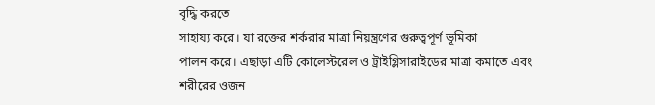বৃদ্ধি করতে
সাহায্য করে। যা রক্তের শর্করার মাত্রা নিয়ন্ত্রণের গুরুত্বপূর্ণ ভূমিকা
পালন করে। এছাড়া এটি কোলেস্টরেল ও ট্রাইগ্লিসারাইডের মাত্রা কমাতে এবং
শরীরের ওজন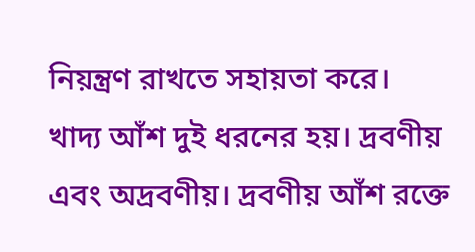নিয়ন্ত্রণ রাখতে সহায়তা করে।
খাদ্য আঁশ দুই ধরনের হয়। দ্রবণীয় এবং অদ্রবণীয়। দ্রবণীয় আঁশ রক্তে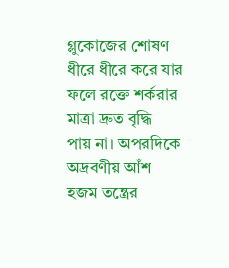গ্লুকোজের শোষণ ধীরে ধীরে করে যার ফলে রক্তে শর্করার মাত্রা দ্রুত বৃদ্ধি
পায় না। অপরদিকে অদ্রবণীয় আঁশ হজম তন্ত্রের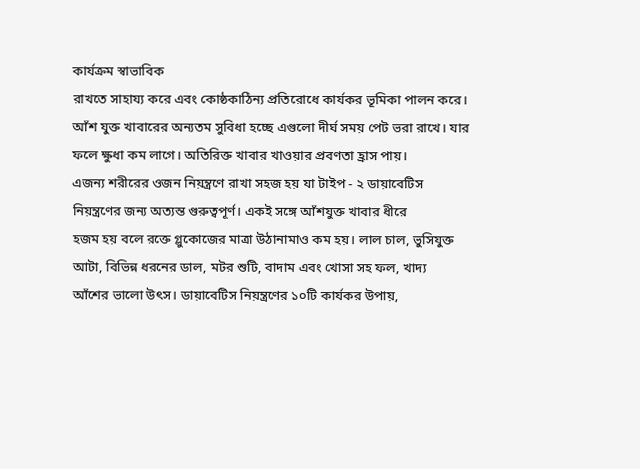কার্যক্রম স্বাভাবিক
রাখতে সাহায্য করে এবং কোষ্ঠকাঠিন্য প্রতিরোধে কার্যকর ভূমিকা পালন করে।
আঁশ যুক্ত খাবারের অন্যতম সুবিধা হচ্ছে এগুলো দীর্ঘ সময় পেট ভরা রাখে। যার
ফলে ক্ষুধা কম লাগে। অতিরিক্ত খাবার খাওয়ার প্রবণতা হ্রাস পায়।
এজন্য শরীরের ওজন নিয়ন্ত্রণে রাখা সহজ হয় যা টাইপ - ২ ডায়াবেটিস
নিয়ন্ত্রণের জন্য অত্যন্ত গুরুত্বপূর্ণ। একই সঙ্গে আঁশযুক্ত খাবার ধীরে
হজম হয় বলে রক্তে গ্লুকোজের মাত্রা উঠানামাও কম হয়। লাল চাল, ভুসিযুক্ত
আটা, বিভিন্ন ধরনের ডাল, মটর শুটি, বাদাম এবং খোসা সহ ফল, খাদ্য
আঁশের ভালো উৎস। ডায়াবেটিস নিয়ন্ত্রণের ১০টি কার্যকর উপায়,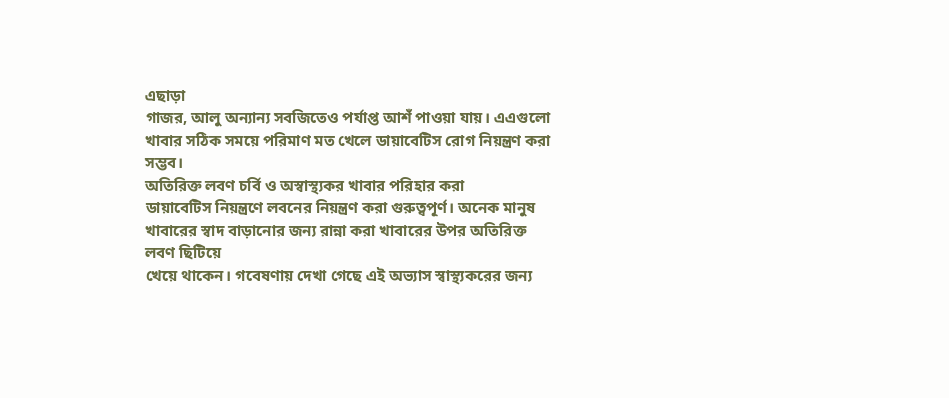এছাড়া
গাজর, আলু অন্যান্য সবজিতেও পর্যাপ্ত আশঁ পাওয়া যায়। এএগুলো
খাবার সঠিক সময়ে পরিমাণ মত খেলে ডায়াবেটিস রোগ নিয়ন্ত্রণ করা
সম্ভব।
অতিরিক্ত লবণ চর্বি ও অস্বাস্থ্যকর খাবার পরিহার করা
ডায়াবেটিস নিয়ন্ত্রণে লবনের নিয়ন্ত্রণ করা গুরুত্বপূর্ণ। অনেক মানুষ
খাবারের স্বাদ বাড়ানোর জন্য রান্না করা খাবারের উপর অতিরিক্ত লবণ ছিটিয়ে
খেয়ে থাকেন। গবেষণায় দেখা গেছে এই অভ্যাস স্বাস্থ্যকরের জন্য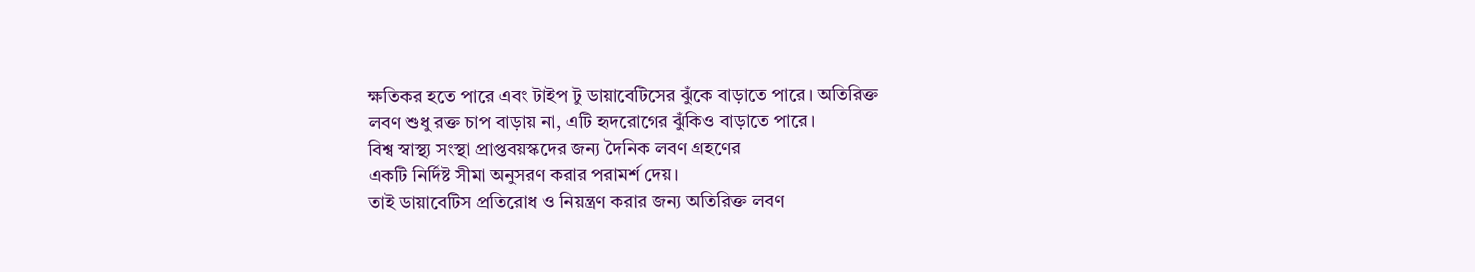ক্ষতিকর হতে পারে এবং টাইপ টু ডায়াবেটিসের ঝুঁকে বাড়াতে পারে। অতিরিক্ত
লবণ শুধু রক্ত চাপ বাড়ায় না, এটি হৃদরোগের ঝুঁকিও বাড়াতে পারে।
বিশ্ব স্বাস্থ্য সংস্থা প্রাপ্তবয়স্কদের জন্য দৈনিক লবণ গ্রহণের
একটি নির্দিষ্ট সীমা অনুসরণ করার পরামর্শ দেয়।
তাই ডায়াবেটিস প্রতিরোধ ও নিয়ন্ত্রণ করার জন্য অতিরিক্ত লবণ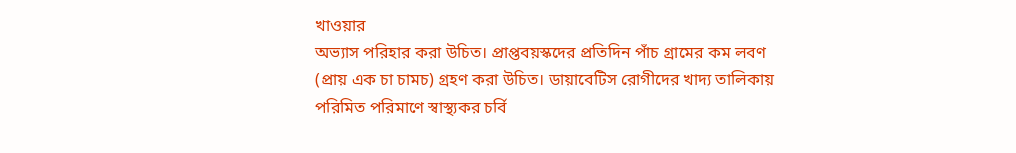খাওয়ার
অভ্যাস পরিহার করা উচিত। প্রাপ্তবয়স্কদের প্রতিদিন পাঁচ গ্রামের কম লবণ
(প্রায় এক চা চামচ) গ্রহণ করা উচিত। ডায়াবেটিস রোগীদের খাদ্য তালিকায়
পরিমিত পরিমাণে স্বাস্থ্যকর চর্বি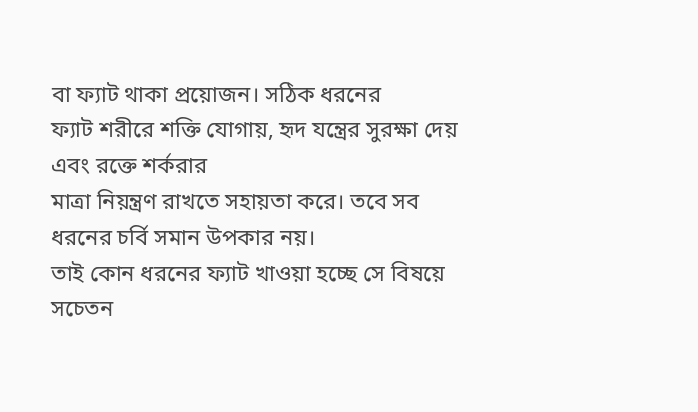বা ফ্যাট থাকা প্রয়োজন। সঠিক ধরনের
ফ্যাট শরীরে শক্তি যোগায়, হৃদ যন্ত্রের সুরক্ষা দেয় এবং রক্তে শর্করার
মাত্রা নিয়ন্ত্রণ রাখতে সহায়তা করে। তবে সব ধরনের চর্বি সমান উপকার নয়।
তাই কোন ধরনের ফ্যাট খাওয়া হচ্ছে সে বিষয়ে সচেতন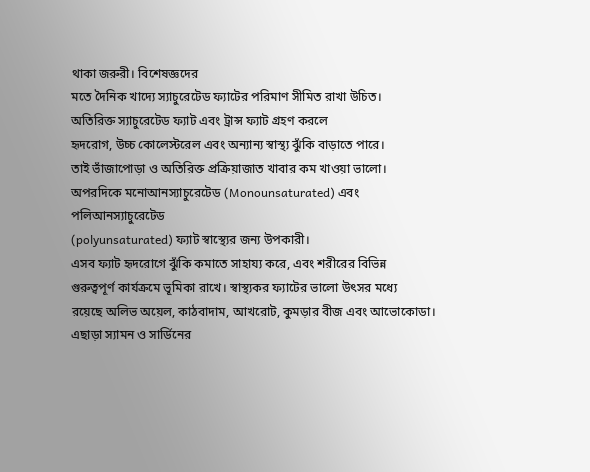থাকা জরুরী। বিশেষজ্ঞদের
মতে দৈনিক খাদ্যে স্যাচুরেটেড ফ্যাটের পরিমাণ সীমিত রাখা উচিত।
অতিরিক্ত স্যাচুরেটেড ফ্যাট এবং ট্রান্স ফ্যাট গ্রহণ করলে
হৃদরোগ, উচ্চ কোলেস্টরেল এবং অন্যান্য স্বাস্থ্য ঝুঁকি বাড়াতে পারে।
তাই ভাঁজাপোড়া ও অতিরিক্ত প্রক্রিয়াজাত খাবার কম খাওয়া ভালো।
অপরদিকে মনোআনস্যাচুরেটেড (Monounsaturated) এবং পলিআনস্যাচুরেটেড
(polyunsaturated) ফ্যাট স্বাস্থ্যের জন্য উপকারী।
এসব ফ্যাট হৃদরোগে ঝুঁকি কমাতে সাহায্য করে, এবং শরীরের বিভিন্ন
গুরুত্বপূর্ণ কার্যক্রমে ভূমিকা রাখে। স্বাস্থ্যকর ফ্যাটের ভালো উৎসর মধ্যে
রয়েছে অলিভ অয়েল, কাঠবাদাম, আখরোট, কুমড়ার বীজ এবং আভোকোডা।
এছাড়া স্যামন ও সার্ডিনের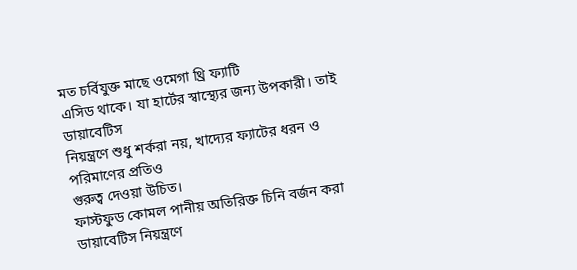মত চর্বিযুক্ত মাছে ওমেগা থ্রি ফ্যাটি
এসিড থাকে। যা হার্টের স্বাস্থ্যের জন্য উপকারী। তাই ডায়াবেটিস
নিয়ন্ত্রণে শুধু শর্করা নয়, খাদ্যের ফ্যাটের ধরন ও পরিমাণের প্রতিও
গুরুত্ব দেওয়া উচিত।
ফাস্টফুড কোমল পানীয় অতিরিক্ত চিনি বর্জন করা
ডায়াবেটিস নিয়ন্ত্রণে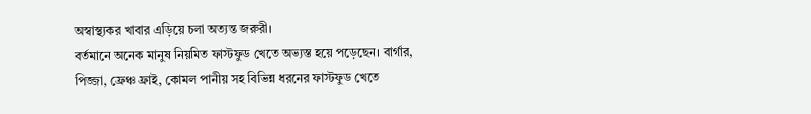অস্বাস্থ্যকর খাবার এড়িয়ে চলা অত্যন্ত জরুরী।
বর্তমানে অনেক মানুষ নিয়মিত ফাস্টফুড খেতে অভ্যস্ত হয়ে পড়েছেন। বার্গার,
পিজ্জা, ফ্রেঞ্চ ফ্রাই, কোমল পানীয় সহ বিভিন্ন ধরনের ফাস্টফুড খেতে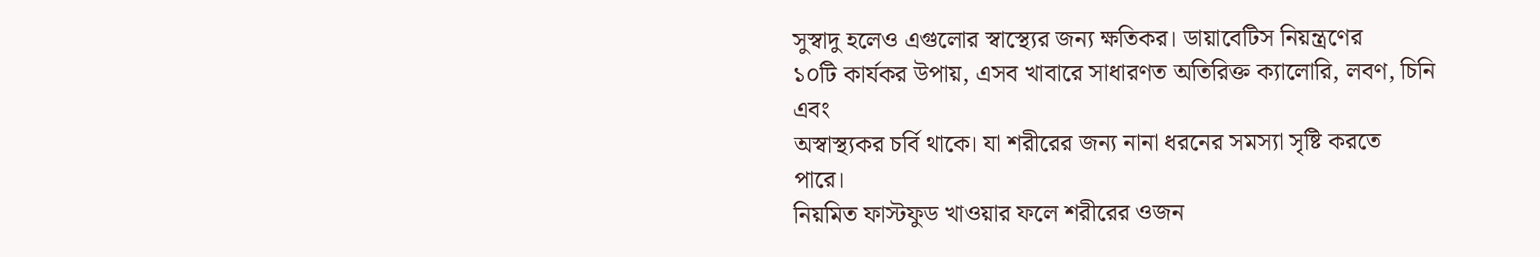সুস্বাদু হলেও এগুলোর স্বাস্থ্যের জন্য ক্ষতিকর। ডায়াবেটিস নিয়ন্ত্রণের
১০টি কার্যকর উপায়, এসব খাবারে সাধারণত অতিরিক্ত ক্যালোরি, লবণ, চিনি এবং
অস্বাস্থ্যকর চর্বি থাকে। যা শরীরের জন্য নানা ধরনের সমস্যা সৃষ্টি করতে
পারে।
নিয়মিত ফাস্টফুড খাওয়ার ফলে শরীরের ওজন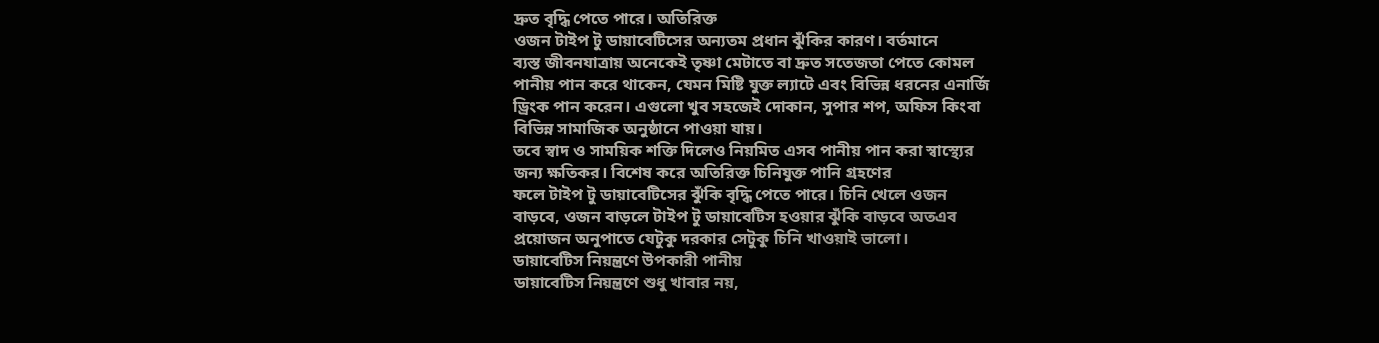দ্রুত বৃদ্ধি পেতে পারে। অতিরিক্ত
ওজন টাইপ টু ডায়াবেটিসের অন্যতম প্রধান ঝুঁকির কারণ। বর্তমানে
ব্যস্ত জীবনযাত্রায় অনেকেই তৃষ্ণা মেটাতে বা দ্রুত সতেজতা পেতে কোমল
পানীয় পান করে থাকেন, যেমন মিষ্টি যুক্ত ল্যাটে এবং বিভিন্ন ধরনের এনার্জি
ড্রিংক পান করেন। এগুলো খুব সহজেই দোকান, সুপার শপ, অফিস কিংবা
বিভিন্ন সামাজিক অনুষ্ঠানে পাওয়া যায়।
তবে স্বাদ ও সাময়িক শক্তি দিলেও নিয়মিত এসব পানীয় পান করা স্বাস্থ্যের
জন্য ক্ষতিকর। বিশেষ করে অতিরিক্ত চিনিযুক্ত পানি গ্রহণের
ফলে টাইপ টু ডায়াবেটিসের ঝুঁকি বৃদ্ধি পেতে পারে। চিনি খেলে ওজন
বাড়বে, ওজন বাড়লে টাইপ টু ডায়াবেটিস হওয়ার ঝুঁকি বাড়বে অতএব
প্রয়োজন অনুপাতে যেটুকু দরকার সেটুকু চিনি খাওয়াই ভালো।
ডায়াবেটিস নিয়ন্ত্রণে উপকারী পানীয়
ডায়াবেটিস নিয়ন্ত্রণে শুধু খাবার নয়,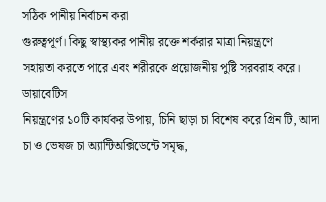সঠিক পানীয় নির্বাচন করা
গুরুত্বপূর্ণ। কিছু স্বাস্থ্যকর পানীয় রক্তে শর্করার মাত্রা নিয়ন্ত্রণে
সহায়তা করতে পারে এবং শরীরকে প্রয়োজনীয় পুষ্টি সরবরাহ করে। ডায়াবেটিস
নিয়ন্ত্রণের ১০টি কার্যকর উপায়, চিনি ছাড়া চা বিশেষ করে গ্রিন টি, আদা
চা ও ভেষজ চা অ্যান্টিঅক্সিডেন্টে সমৃদ্ধ,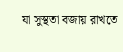যা সুস্থতা বজায় রাখতে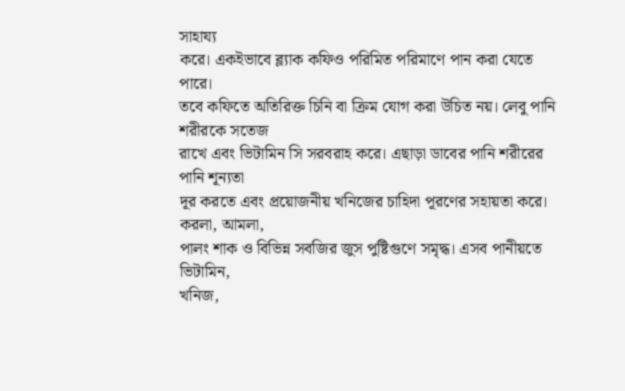সাহায্য
করে। একইভাবে ব্ল্যাক কফিও পরিমিত পরিমাণে পান করা যেতে পারে।
তবে কফিতে অতিরিক্ত চিনি বা ক্রিম যোগ করা উচিত নয়। লেবু পানি শরীরকে সতেজ
রাখে এবং ভিটামিন সি সরবরাহ করে। এছাড়া ডাবের পানি শরীরের পানি শূন্যতা
দূর করতে এবং প্রয়োজনীয় খনিজের চাহিদা পূরণের সহায়তা করে। করলা, আমলা,
পালং শাক ও বিভিন্ন সবজির জুস পুষ্টিগুণে সমৃদ্ধ। এসব পানীয়তে ভিটামিন,
খনিজ,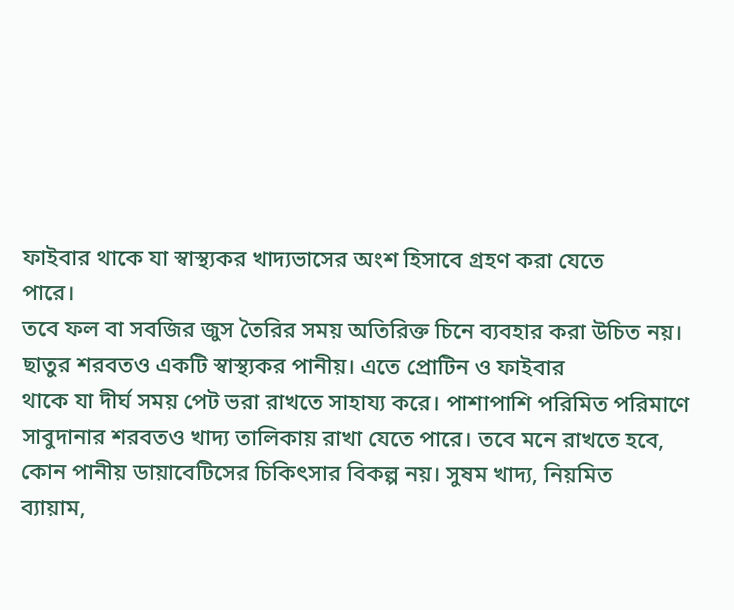ফাইবার থাকে যা স্বাস্থ্যকর খাদ্যভাসের অংশ হিসাবে গ্রহণ করা যেতে
পারে।
তবে ফল বা সবজির জুস তৈরির সময় অতিরিক্ত চিনে ব্যবহার করা উচিত নয়।
ছাতুর শরবতও একটি স্বাস্থ্যকর পানীয়। এতে প্রোটিন ও ফাইবার
থাকে যা দীর্ঘ সময় পেট ভরা রাখতে সাহায্য করে। পাশাপাশি পরিমিত পরিমাণে
সাবুদানার শরবতও খাদ্য তালিকায় রাখা যেতে পারে। তবে মনে রাখতে হবে,
কোন পানীয় ডায়াবেটিসের চিকিৎসার বিকল্প নয়। সুষম খাদ্য, নিয়মিত
ব্যায়াম,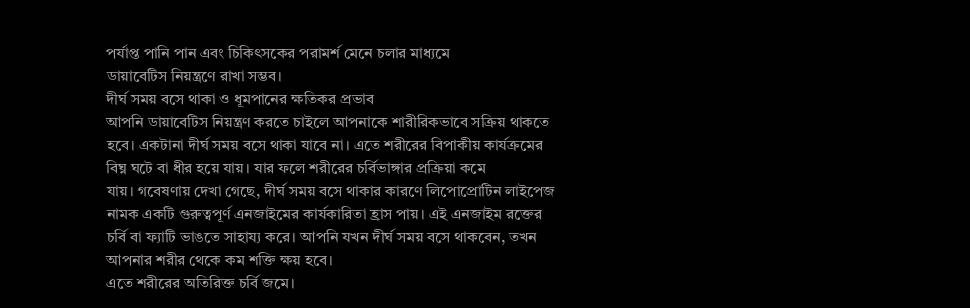পর্যাপ্ত পানি পান এবং চিকিৎসকের পরামর্শ মেনে চলার মাধ্যমে
ডায়াবেটিস নিয়ন্ত্রণে রাখা সম্ভব।
দীর্ঘ সময় বসে থাকা ও ধূমপানের ক্ষতিকর প্রভাব
আপনি ডায়াবেটিস নিয়ন্ত্রণ করতে চাইলে আপনাকে শারীরিকভাবে সক্রিয় থাকতে
হবে। একটানা দীর্ঘ সময় বসে থাকা যাবে না। এতে শরীরের বিপাকীয় কার্যক্রমের
বিঘ্ন ঘটে বা ধীর হয়ে যায়। যার ফলে শরীরের চর্বিভাঙ্গার প্রক্রিয়া কমে
যায়। গবেষণায় দেখা গেছে, দীর্ঘ সময় বসে থাকার কারণে লিপোপ্রোটিন লাইপেজ
নামক একটি গুরুত্বপূর্ণ এনজাইমের কার্যকারিতা হ্রাস পায়। এই এনজাইম রক্তের
চর্বি বা ফ্যাটি ভাঙতে সাহায্য করে। আপনি যখন দীর্ঘ সময় বসে থাকবেন, তখন
আপনার শরীর থেকে কম শক্তি ক্ষয় হবে।
এতে শরীরের অতিরিক্ত চর্বি জমে।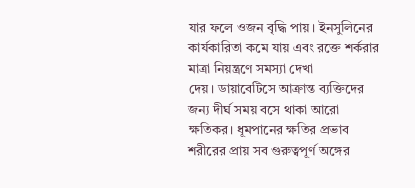যার ফলে ওজন বৃদ্ধি পায়। ইনসুলিনের
কার্যকারিতা কমে যায় এবং রক্তে শর্করার মাত্রা নিয়ন্ত্রণে সমস্যা দেখা
দেয়। ডায়াবেটিসে আক্রান্ত ব্যক্তিদের জন্য দীর্ঘ সময় বসে থাকা আরো
ক্ষতিকর। ধূমপানের ক্ষতির প্রভাব শরীরের প্রায় সব গুরুত্বপূর্ণ অঙ্গের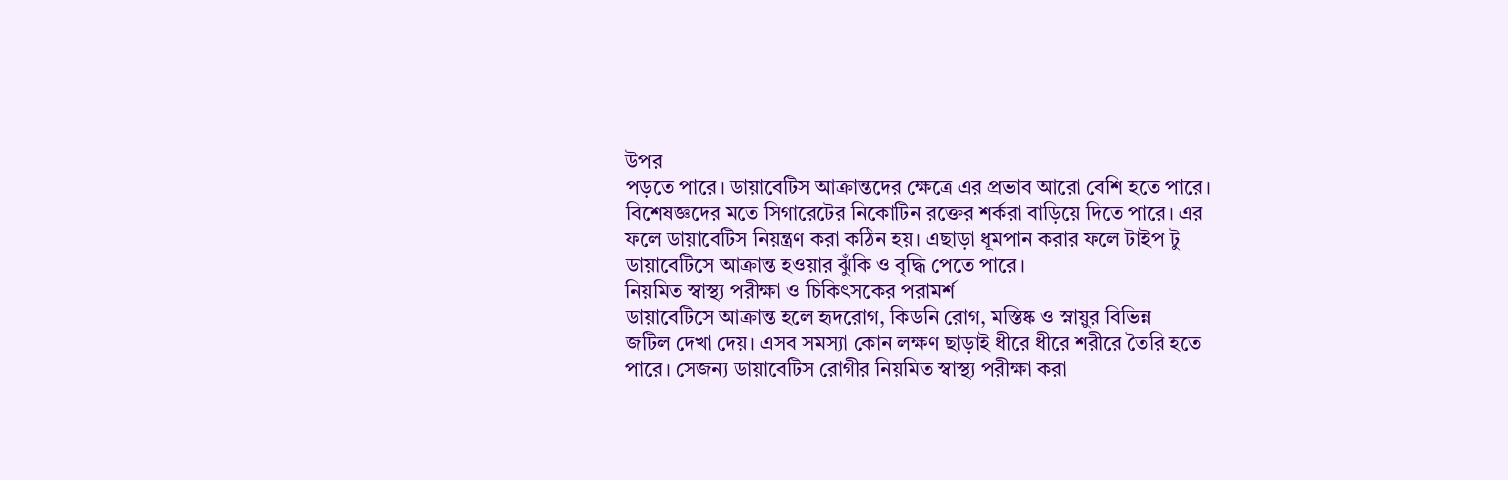উপর
পড়তে পারে। ডায়াবেটিস আক্রান্তদের ক্ষেত্রে এর প্রভাব আরো বেশি হতে পারে।
বিশেষজ্ঞদের মতে সিগারেটের নিকোটিন রক্তের শর্করা বাড়িয়ে দিতে পারে। এর
ফলে ডায়াবেটিস নিয়ন্ত্রণ করা কঠিন হয়। এছাড়া ধূমপান করার ফলে টাইপ টু
ডায়াবেটিসে আক্রান্ত হওয়ার ঝুঁকি ও বৃদ্ধি পেতে পারে।
নিয়মিত স্বাস্থ্য পরীক্ষা ও চিকিৎসকের পরামর্শ
ডায়াবেটিসে আক্রান্ত হলে হৃদরোগ, কিডনি রোগ, মস্তিষ্ক ও স্নায়ুর বিভিন্ন
জটিল দেখা দেয়। এসব সমস্যা কোন লক্ষণ ছাড়াই ধীরে ধীরে শরীরে তৈরি হতে
পারে। সেজন্য ডায়াবেটিস রোগীর নিয়মিত স্বাস্থ্য পরীক্ষা করা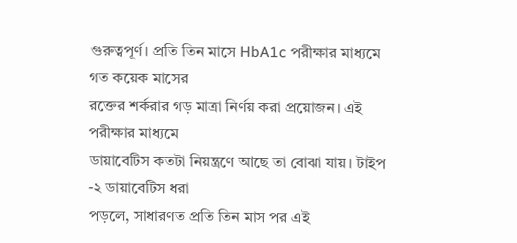গুরুত্বপূর্ণ। প্রতি তিন মাসে HbA1c পরীক্ষার মাধ্যমে গত কয়েক মাসের
রক্তের শর্করার গড় মাত্রা নির্ণয় করা প্রয়োজন। এই পরীক্ষার মাধ্যমে
ডায়াবেটিস কতটা নিয়ন্ত্রণে আছে তা বোঝা যায়। টাইপ -২ ডায়াবেটিস ধরা
পড়লে, সাধারণত প্রতি তিন মাস পর এই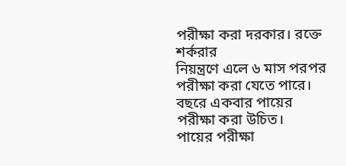পরীক্ষা করা দরকার। রক্তে শর্করার
নিয়ন্ত্রণে এলে ৬ মাস পরপর পরীক্ষা করা যেতে পারে। বছরে একবার পায়ের
পরীক্ষা করা উচিত।
পায়ের পরীক্ষা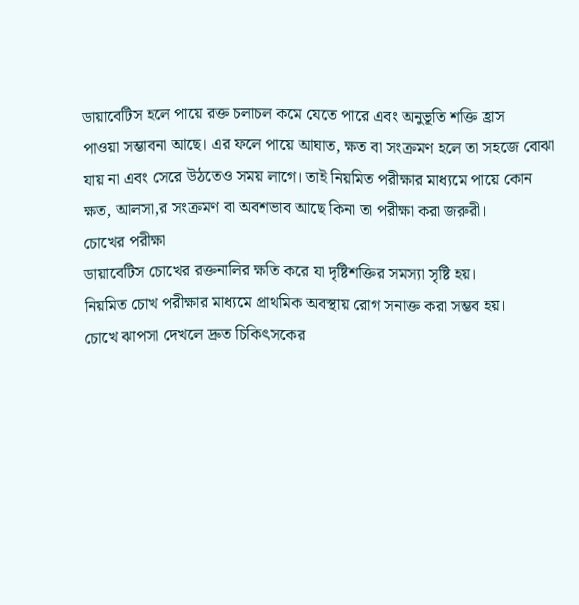ডায়াবেটিস হলে পায়ে রক্ত চলাচল কমে যেতে পারে এবং অনুভূতি শক্তি হ্রাস
পাওয়া সম্ভাবনা আছে। এর ফলে পায়ে আঘাত, ক্ষত বা সংক্রমণ হলে তা সহজে বোঝা
যায় না এবং সেরে উঠতেও সময় লাগে। তাই নিয়মিত পরীক্ষার মাধ্যমে পায়ে কোন
ক্ষত, আলসা,র সংক্রমণ বা অবশভাব আছে কিনা তা পরীক্ষা করা জরুরী।
চোখের পরীক্ষা
ডায়াবেটিস চোখের রক্তনালির ক্ষতি করে যা দৃষ্টিশক্তির সমস্যা সৃষ্টি হয়।
নিয়মিত চোখ পরীক্ষার মাধ্যমে প্রাথমিক অবস্থায় রোগ সনাক্ত করা সম্ভব হয়।
চোখে ঝাপসা দেখলে দ্রুত চিকিৎসকের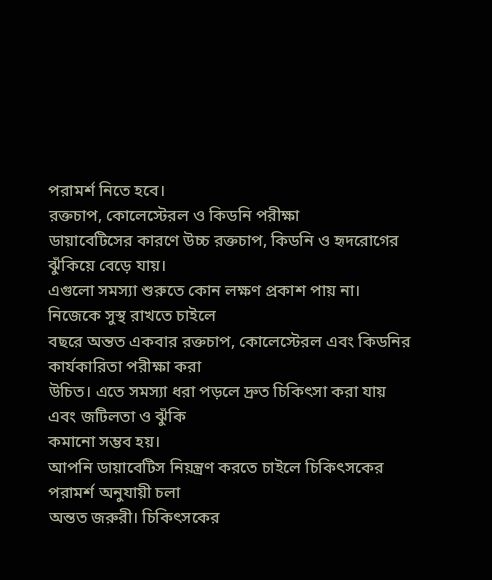পরামর্শ নিতে হবে।
রক্তচাপ, কোলেস্টেরল ও কিডনি পরীক্ষা
ডায়াবেটিসের কারণে উচ্চ রক্তচাপ, কিডনি ও হৃদরোগের ঝুঁকিয়ে বেড়ে যায়।
এগুলো সমস্যা শুরুতে কোন লক্ষণ প্রকাশ পায় না। নিজেকে সুস্থ রাখতে চাইলে
বছরে অন্তত একবার রক্তচাপ, কোলেস্টেরল এবং কিডনির কার্যকারিতা পরীক্ষা করা
উচিত। এতে সমস্যা ধরা পড়লে দ্রুত চিকিৎসা করা যায় এবং জটিলতা ও ঝুঁকি
কমানো সম্ভব হয়।
আপনি ডায়াবেটিস নিয়ন্ত্রণ করতে চাইলে চিকিৎসকের পরামর্শ অনুযায়ী চলা
অন্তত জরুরী। চিকিৎসকের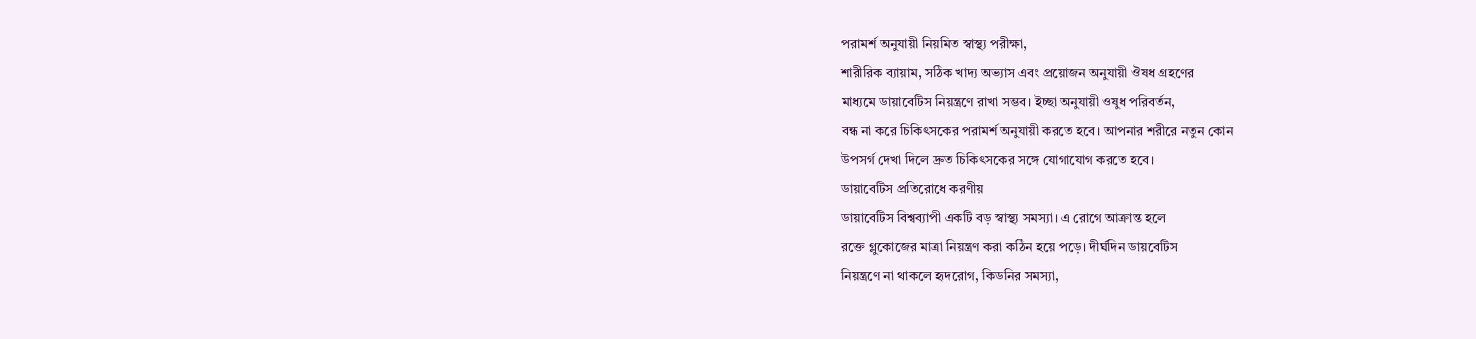পরামর্শ অনুযায়ী নিয়মিত স্বাস্থ্য পরীক্ষা,
শারীরিক ব্যায়াম, সঠিক খাদ্য অভ্যাস এবং প্রয়োজন অনুযায়ী ঔষধ গ্রহণের
মাধ্যমে ডায়াবেটিস নিয়ন্ত্রণে রাখা সম্ভব। ইচ্ছা অনুযায়ী ওষুধ পরিবর্তন,
বন্ধ না করে চিকিৎসকের পরামর্শ অনুযায়ী করতে হবে। আপনার শরীরে নতুন কোন
উপসর্গ দেখা দিলে দ্রুত চিকিৎসকের সঙ্গে যোগাযোগ করতে হবে।
ডায়াবেটিস প্রতিরোধে করণীয়
ডায়াবেটিস বিশ্বব্যাপী একটি বড় স্বাস্থ্য সমস্যা। এ রোগে আক্রান্ত হলে
রক্তে গ্লুকোজের মাত্রা নিয়ন্ত্রণ করা কঠিন হয়ে পড়ে। দীর্ঘদিন ডায়বেটিস
নিয়ন্ত্রণে না থাকলে হৃদরোগ, কিডনির সমস্যা,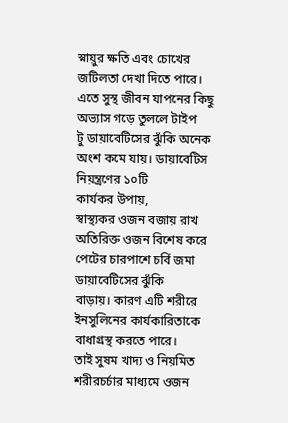স্নায়ুর ক্ষতি এবং চোখের
জটিলতা দেখা দিতে পারে। এতে সুস্থ জীবন যাপনের কিছু অভ্যাস গড়ে তুললে টাইপ
টু ডায়াবেটিসের ঝুঁকি অনেক অংশ কমে যায়। ডায়াবেটিস নিয়ন্ত্রণের ১০টি
কার্যকর উপায়,
স্বাস্থ্যকর ওজন বজায় রাখ
অতিরিক্ত ওজন বিশেষ করে পেটের চারপাশে চর্বি জমা ডায়াবেটিসের ঝুঁকি
বাড়ায়। কারণ এটি শরীরে ইনসুলিনের কার্যকারিতাকে বাধাগ্রস্থ করতে পারে।
তাই সুষম খাদ্য ও নিয়মিত শরীরচর্চার মাধ্যমে ওজন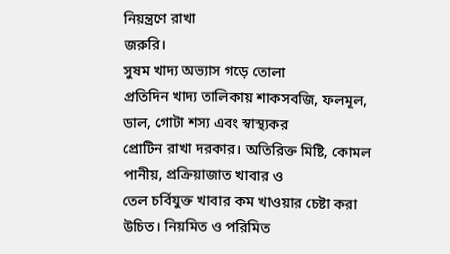নিয়ন্ত্রণে রাখা
জরুরি।
সুষম খাদ্য অভ্যাস গড়ে তোলা
প্রতিদিন খাদ্য তালিকায় শাকসবজি, ফলমূল, ডাল, গোটা শস্য এবং স্বাস্থ্যকর
প্রোটিন রাখা দরকার। অতিরিক্ত মিষ্টি, কোমল পানীয়, প্রক্রিয়াজাত খাবার ও
তেল চর্বিযুক্ত খাবার কম খাওয়ার চেষ্টা করা উচিত। নিয়মিত ও পরিমিত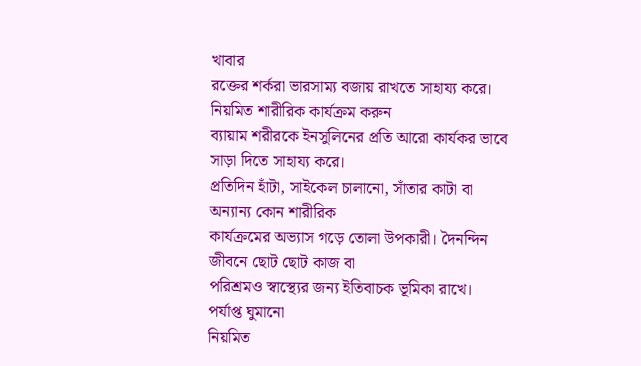খাবার
রক্তের শর্করা ভারসাম্য বজায় রাখতে সাহায্য করে।
নিয়মিত শারীরিক কার্যক্রম করুন
ব্যায়াম শরীরকে ইনসুলিনের প্রতি আরো কার্যকর ভাবে সাড়া দিতে সাহায্য করে।
প্রতিদিন হাঁটা, সাইকেল চালানো, সাঁতার কাটা বা অন্যান্য কোন শারীরিক
কার্যক্রমের অভ্যাস গড়ে তোলা উপকারী। দৈনন্দিন জীবনে ছোট ছোট কাজ বা
পরিশ্রমও স্বাস্থ্যের জন্য ইতিবাচক ভূমিকা রাখে।
পর্যাপ্ত ঘুমানো
নিয়মিত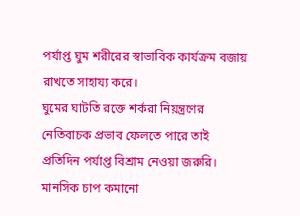পর্যাপ্ত ঘুম শরীরের স্বাভাবিক কার্যক্রম বজায় রাখতে সাহায্য করে।
ঘুমের ঘাটতি রক্তে শর্করা নিয়ন্ত্রণের নেতিবাচক প্রভাব ফেলতে পারে তাই
প্রতিদিন পর্যাপ্ত বিশ্রাম নেওয়া জরুরি।
মানসিক চাপ কমানো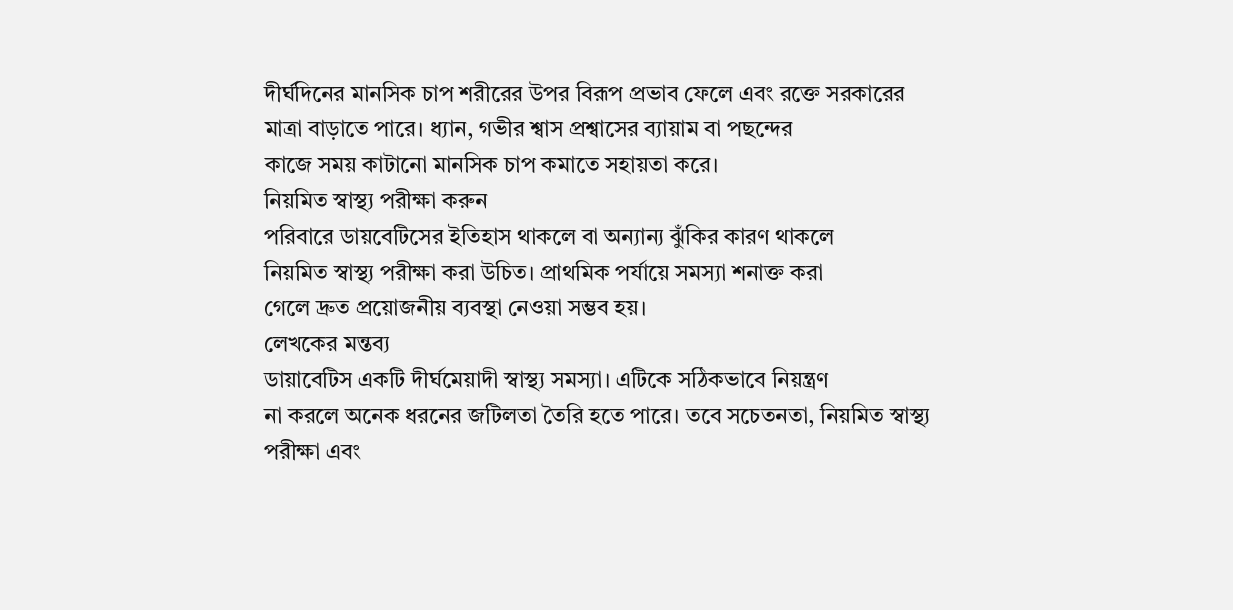দীর্ঘদিনের মানসিক চাপ শরীরের উপর বিরূপ প্রভাব ফেলে এবং রক্তে সরকারের
মাত্রা বাড়াতে পারে। ধ্যান, গভীর শ্বাস প্রশ্বাসের ব্যায়াম বা পছন্দের
কাজে সময় কাটানো মানসিক চাপ কমাতে সহায়তা করে।
নিয়মিত স্বাস্থ্য পরীক্ষা করুন
পরিবারে ডায়বেটিসের ইতিহাস থাকলে বা অন্যান্য ঝুঁকির কারণ থাকলে
নিয়মিত স্বাস্থ্য পরীক্ষা করা উচিত। প্রাথমিক পর্যায়ে সমস্যা শনাক্ত করা
গেলে দ্রুত প্রয়োজনীয় ব্যবস্থা নেওয়া সম্ভব হয়।
লেখকের মন্তব্য
ডায়াবেটিস একটি দীর্ঘমেয়াদী স্বাস্থ্য সমস্যা। এটিকে সঠিকভাবে নিয়ন্ত্রণ
না করলে অনেক ধরনের জটিলতা তৈরি হতে পারে। তবে সচেতনতা, নিয়মিত স্বাস্থ্য
পরীক্ষা এবং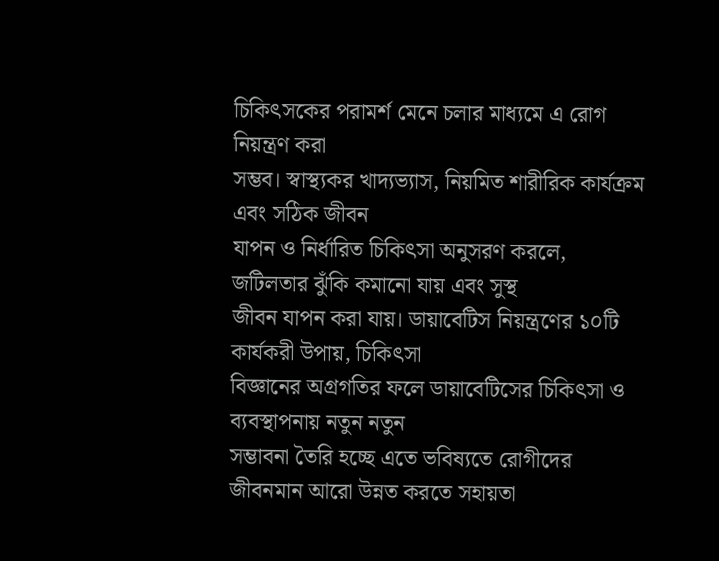চিকিৎসকের পরামর্শ মেনে চলার মাধ্যমে এ রোগ নিয়ন্ত্রণ করা
সম্ভব। স্বাস্থ্যকর খাদ্যভ্যাস, নিয়মিত শারীরিক কার্যক্রম এবং সঠিক জীবন
যাপন ও নির্ধারিত চিকিৎসা অনুসরণ করলে, জটিলতার ঝুঁকি কমানো যায় এবং সুস্থ
জীবন যাপন করা যায়। ডায়াবেটিস নিয়ন্ত্রণের ১০টি কার্যকরী উপায়, চিকিৎসা
বিজ্ঞানের অগ্রগতির ফলে ডায়াবেটিসের চিকিৎসা ও ব্যবস্থাপনায় নতুন নতুন
সম্ভাবনা তৈরি হচ্ছে এতে ভবিষ্যতে রোগীদের জীবনমান আরো উন্নত করতে সহায়তা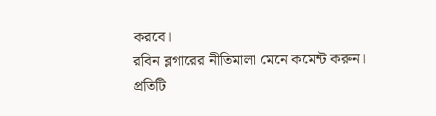করবে।
রবিন ব্লগারের নীতিমালা মেনে কমেন্ট করুন। প্রতিটি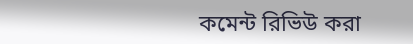কমেন্ট রিভিউ করা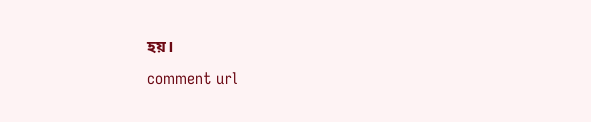হয়।
comment url